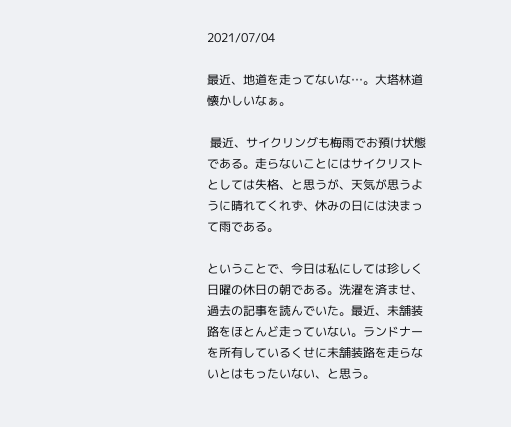2021/07/04

最近、地道を走ってないな…。大塔林道懐かしいなぁ。

 最近、サイクリングも梅雨でお預け状態である。走らないことにはサイクリストとしては失格、と思うが、天気が思うように晴れてくれず、休みの日には決まって雨である。

ということで、今日は私にしては珍しく日曜の休日の朝である。洗濯を済ませ、過去の記事を読んでいた。最近、未舗装路をほとんど走っていない。ランドナーを所有しているくせに未舗装路を走らないとはもったいない、と思う。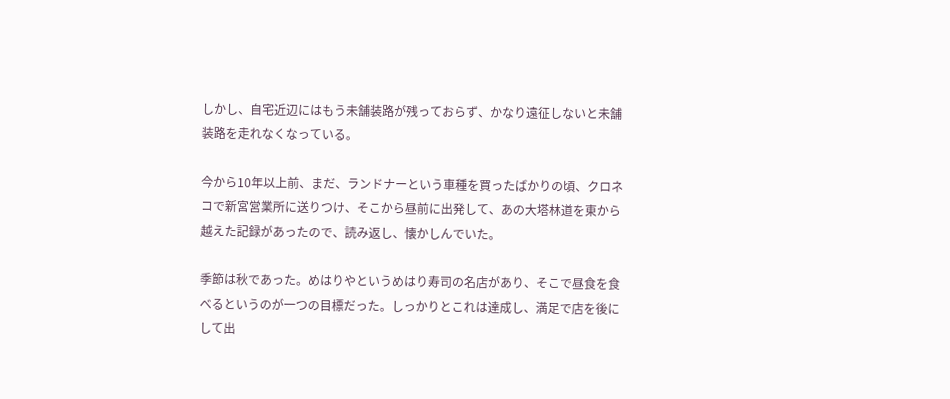しかし、自宅近辺にはもう未舗装路が残っておらず、かなり遠征しないと未舗装路を走れなくなっている。

今から10年以上前、まだ、ランドナーという車種を買ったばかりの頃、クロネコで新宮営業所に送りつけ、そこから昼前に出発して、あの大塔林道を東から越えた記録があったので、読み返し、懐かしんでいた。

季節は秋であった。めはりやというめはり寿司の名店があり、そこで昼食を食べるというのが一つの目標だった。しっかりとこれは達成し、満足で店を後にして出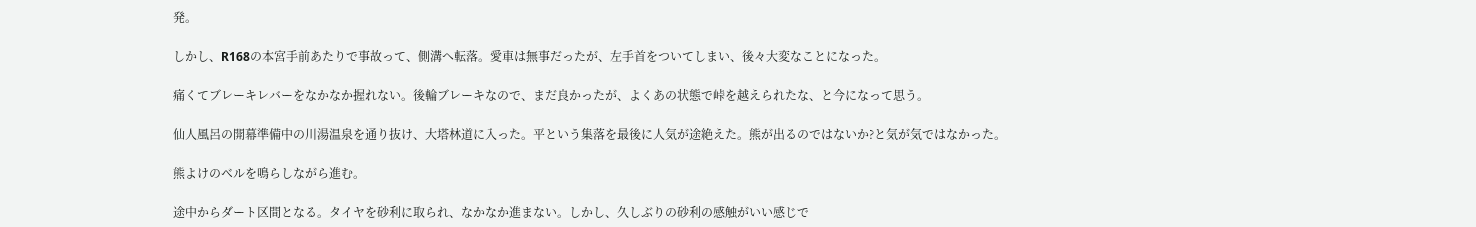発。

しかし、R168の本宮手前あたりで事故って、側溝へ転落。愛車は無事だったが、左手首をついてしまい、後々大変なことになった。

痛くてブレーキレバーをなかなか握れない。後輪ブレーキなので、まだ良かったが、よくあの状態で峠を越えられたな、と今になって思う。

仙人風呂の開幕準備中の川湯温泉を通り抜け、大塔林道に入った。平という集落を最後に人気が途絶えた。熊が出るのではないか?と気が気ではなかった。

熊よけのベルを鳴らしながら進む。

途中からダート区間となる。タイヤを砂利に取られ、なかなか進まない。しかし、久しぶりの砂利の感触がいい感じで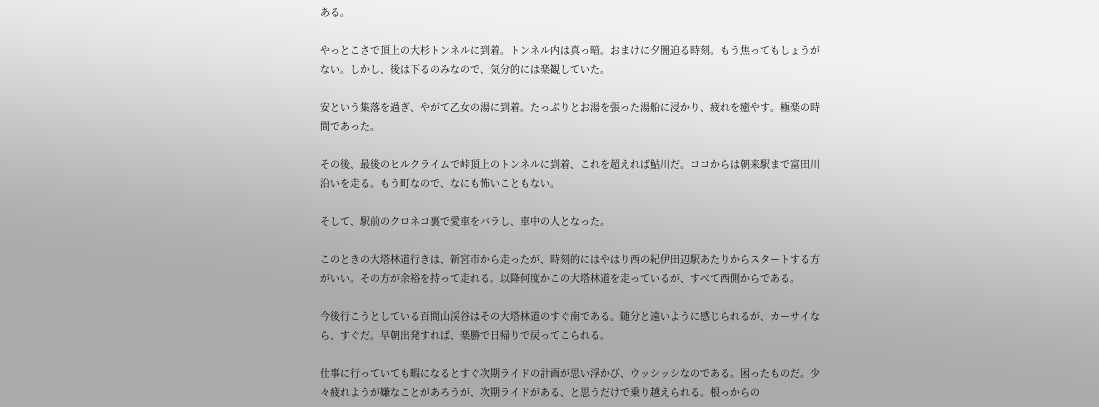ある。

やっとこさで頂上の大杉トンネルに到着。トンネル内は真っ暗。おまけに夕闇迫る時刻。もう焦ってもしょうがない。しかし、後は下るのみなので、気分的には楽観していた。

安という集落を過ぎ、やがて乙女の湯に到着。たっぷりとお湯を張った湯船に浸かり、疲れを癒やす。極楽の時間であった。

その後、最後のヒルクライムで峠頂上のトンネルに到着、これを超えれば鮎川だ。ココからは朝来駅まで富田川沿いを走る。もう町なので、なにも怖いこともない。

そして、駅前のクロネコ裏で愛車をバラし、車中の人となった。

このときの大塔林道行きは、新宮市から走ったが、時刻的にはやはり西の紀伊田辺駅あたりからスタートする方がいい。その方が余裕を持って走れる。以降何度かこの大塔林道を走っているが、すべて西側からである。

今後行こうとしている百間山渓谷はその大塔林道のすぐ南である。随分と遠いように感じられるが、カーサイなら、すぐだ。早朝出発すれば、楽勝で日帰りで戻ってこられる。

仕事に行っていても暇になるとすぐ次期ライドの計画が思い浮かび、ウッシッシなのである。困ったものだ。少々疲れようが嫌なことがあろうが、次期ライドがある、と思うだけで乗り越えられる。根っからの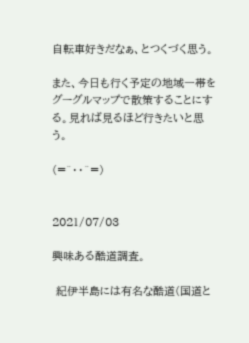自転車好きだなぁ、とつくづく思う。

また、今日も行く予定の地域一帯をグーグルマップで散策することにする。見れば見るほど行きたいと思う。

(=^・・^=)


2021/07/03

興味ある酷道調査。

 紀伊半島には有名な酷道(国道と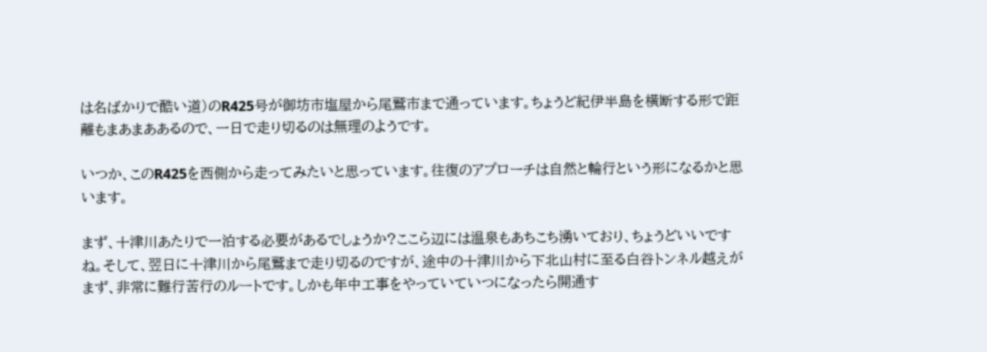は名ばかりで酷い道)のR425号が御坊市塩屋から尾鷲市まで通っています。ちょうど紀伊半島を横断する形で距離もまあまああるので、一日で走り切るのは無理のようです。

いつか、このR425を西側から走ってみたいと思っています。往復のアプローチは自然と輪行という形になるかと思います。

まず、十津川あたりで一泊する必要があるでしょうか?ここら辺には温泉もあちこち湧いており、ちょうどいいですね。そして、翌日に十津川から尾鷲まで走り切るのですが、途中の十津川から下北山村に至る白谷トンネル越えがまず、非常に難行苦行のルートです。しかも年中工事をやっていていつになったら開通す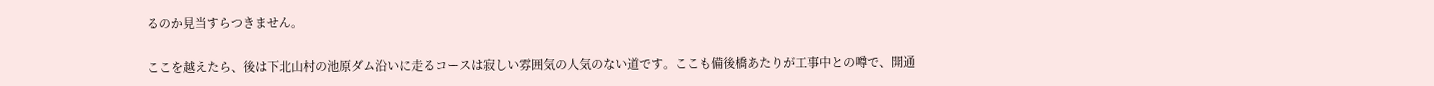るのか見当すらつきません。

ここを越えたら、後は下北山村の池原ダム沿いに走るコースは寂しい雰囲気の人気のない道です。ここも備後橋あたりが工事中との噂で、開通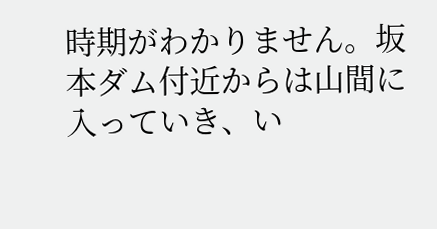時期がわかりません。坂本ダム付近からは山間に入っていき、い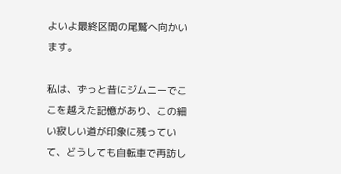よいよ最終区間の尾鷲へ向かいます。

私は、ずっと昔にジムニーでここを越えた記憶があり、この細い寂しい道が印象に残っていて、どうしても自転車で再訪し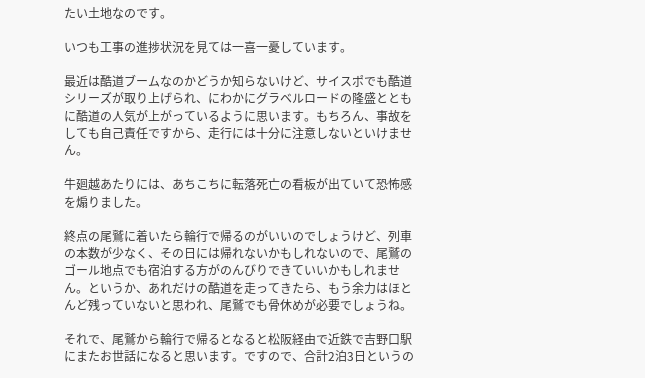たい土地なのです。

いつも工事の進捗状況を見ては一喜一憂しています。

最近は酷道ブームなのかどうか知らないけど、サイスポでも酷道シリーズが取り上げられ、にわかにグラベルロードの隆盛とともに酷道の人気が上がっているように思います。もちろん、事故をしても自己責任ですから、走行には十分に注意しないといけません。

牛廻越あたりには、あちこちに転落死亡の看板が出ていて恐怖感を煽りました。

終点の尾鷲に着いたら輪行で帰るのがいいのでしょうけど、列車の本数が少なく、その日には帰れないかもしれないので、尾鷲のゴール地点でも宿泊する方がのんびりできていいかもしれません。というか、あれだけの酷道を走ってきたら、もう余力はほとんど残っていないと思われ、尾鷲でも骨休めが必要でしょうね。

それで、尾鷲から輪行で帰るとなると松阪経由で近鉄で吉野口駅にまたお世話になると思います。ですので、合計2泊3日というの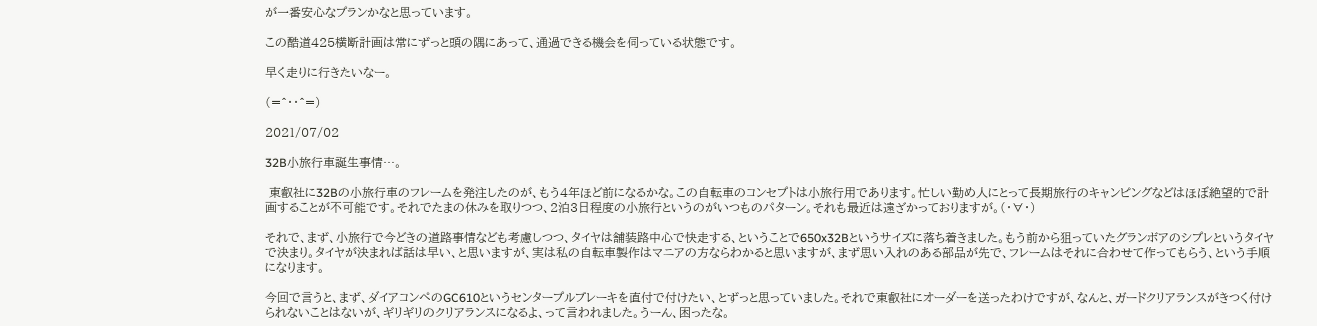が一番安心なプランかなと思っています。

この酷道425横断計画は常にずっと頭の隅にあって、通過できる機会を伺っている状態です。

早く走りに行きたいなー。

(=^・・^=)

2021/07/02

32B小旅行車誕生事情…。

 東叡社に32Bの小旅行車のフレームを発注したのが、もう4年ほど前になるかな。この自転車のコンセプトは小旅行用であります。忙しい勤め人にとって長期旅行のキャンピングなどはほぼ絶望的で計画することが不可能です。それでたまの休みを取りつつ、2泊3日程度の小旅行というのがいつものパターン。それも最近は遠ざかっておりますが。(・∀・)

それで、まず、小旅行で今どきの道路事情なども考慮しつつ、タイヤは舗装路中心で快走する、ということで650x32Bというサイズに落ち着きました。もう前から狙っていたグランボアのシプレというタイヤで決まり。タイヤが決まれば話は早い、と思いますが、実は私の自転車製作はマニアの方ならわかると思いますが、まず思い入れのある部品が先で、フレームはそれに合わせて作ってもらう、という手順になります。

今回で言うと、まず、ダイアコンペのGC610というセンタープルブレーキを直付で付けたい、とずっと思っていました。それで東叡社にオーダーを送ったわけですが、なんと、ガードクリアランスがきつく付けられないことはないが、ギリギリのクリアランスになるよ、って言われました。うーん、困ったな。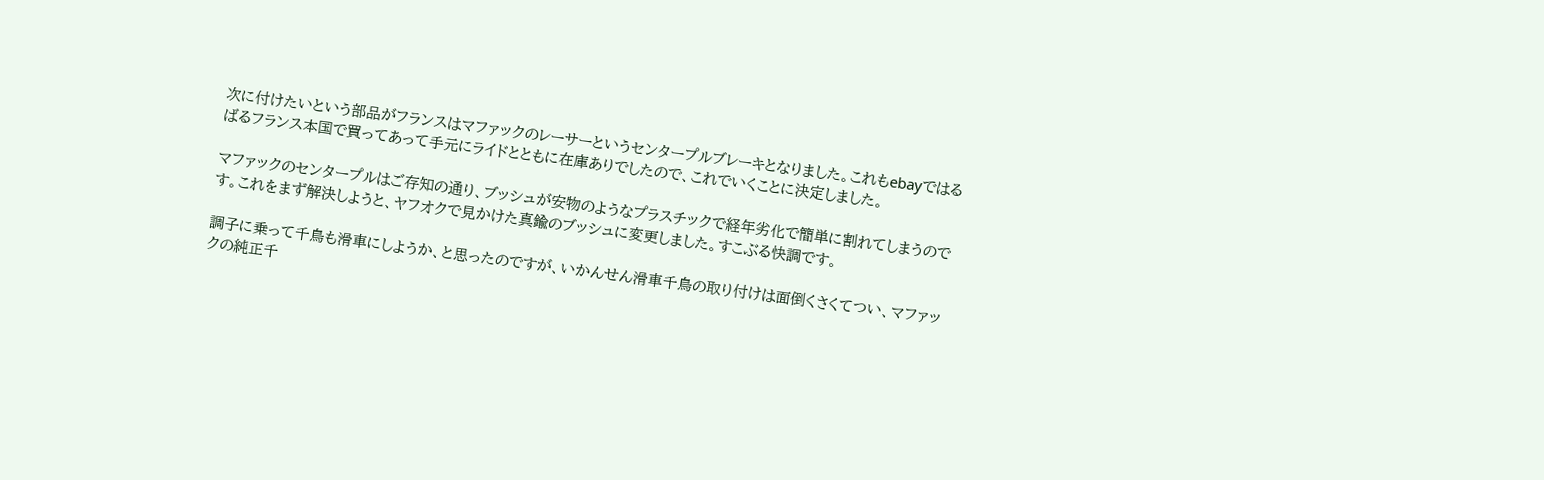次に付けたいという部品がフランスはマファックのレーサーというセンタープルブレーキとなりました。これもebayではるばるフランス本国で買ってあって手元にライドとともに在庫ありでしたので、これでいくことに決定しました。

マファックのセンタープルはご存知の通り、ブッシュが安物のようなプラスチックで経年劣化で簡単に割れてしまうのです。これをまず解決しようと、ヤフオクで見かけた真鍮のブッシュに変更しました。すこぶる快調です。

調子に乗って千鳥も滑車にしようか、と思ったのですが、いかんせん滑車千鳥の取り付けは面倒くさくてつい、マファックの純正千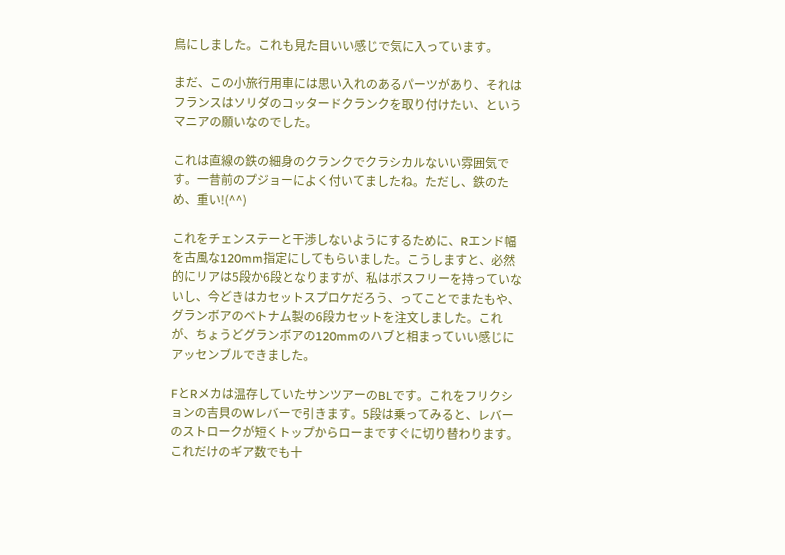鳥にしました。これも見た目いい感じで気に入っています。

まだ、この小旅行用車には思い入れのあるパーツがあり、それはフランスはソリダのコッタードクランクを取り付けたい、というマニアの願いなのでした。

これは直線の鉄の細身のクランクでクラシカルないい雰囲気です。一昔前のプジョーによく付いてましたね。ただし、鉄のため、重い!(^^)

これをチェンステーと干渉しないようにするために、Rエンド幅を古風な120mm指定にしてもらいました。こうしますと、必然的にリアは5段か6段となりますが、私はボスフリーを持っていないし、今どきはカセットスプロケだろう、ってことでまたもや、グランボアのベトナム製の6段カセットを注文しました。これが、ちょうどグランボアの120mmのハブと相まっていい感じにアッセンブルできました。

FとRメカは温存していたサンツアーのBLです。これをフリクションの吉貝のWレバーで引きます。5段は乗ってみると、レバーのストロークが短くトップからローまですぐに切り替わります。これだけのギア数でも十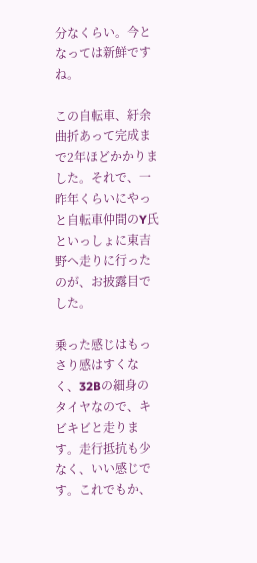分なくらい。今となっては新鮮ですね。

この自転車、紆余曲折あって完成まで2年ほどかかりました。それで、一昨年くらいにやっと自転車仲間のY氏といっしょに東吉野へ走りに行ったのが、お披露目でした。

乗った感じはもっさり感はすくなく、32Bの細身のタイヤなので、キビキビと走ります。走行抵抗も少なく、いい感じです。これでもか、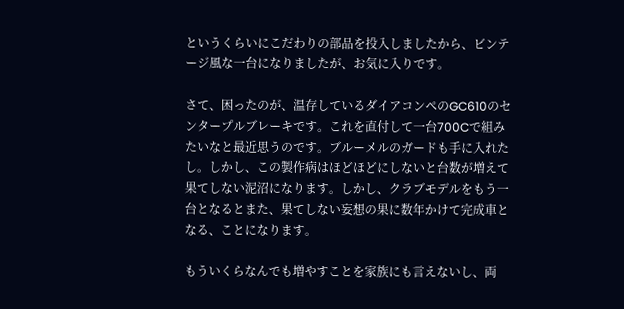というくらいにこだわりの部品を投入しましたから、ビンテージ風な一台になりましたが、お気に入りです。

さて、困ったのが、温存しているダイアコンペのGC610のセンタープルブレーキです。これを直付して一台700Cで組みたいなと最近思うのです。ブルーメルのガードも手に入れたし。しかし、この製作病はほどほどにしないと台数が増えて果てしない泥沼になります。しかし、クラブモデルをもう一台となるとまた、果てしない妄想の果に数年かけて完成車となる、ことになります。

もういくらなんでも増やすことを家族にも言えないし、両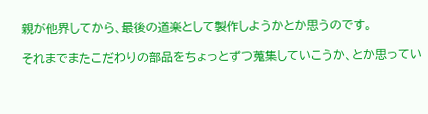親が他界してから、最後の道楽として製作しようかとか思うのです。

それまでまたこだわりの部品をちょっとずつ蒐集していこうか、とか思ってい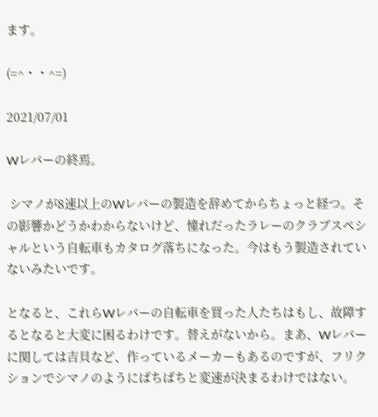ます。

(=^・・^=)

2021/07/01

Wレバーの終焉。

 シマノが8速以上のWレバーの製造を辞めてからちょっと経つ。その影響かどうかわからないけど、憧れだったラレーのクラブスペシャルという自転車もカタログ落ちになった。今はもう製造されていないみたいです。

となると、これらWレバーの自転車を買った人たちはもし、故障するとなると大変に困るわけです。替えがないから。まあ、Wレバーに関しては吉貝など、作っているメーカーもあるのですが、フリクションでシマノのようにぱちぱちと変速が決まるわけではない。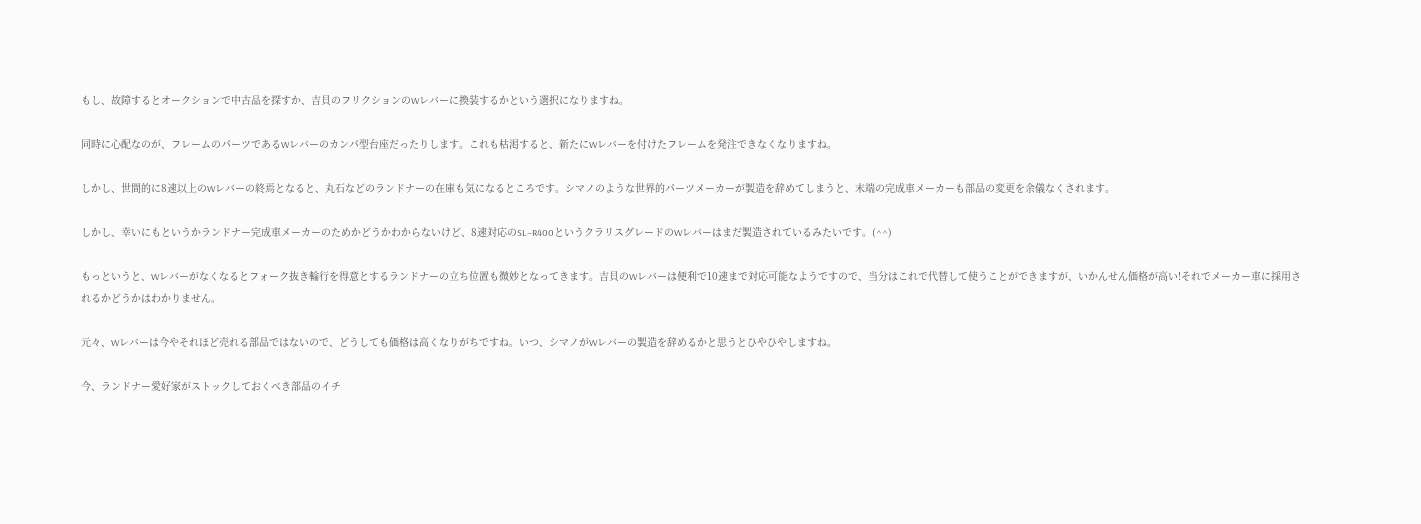もし、故障するとオークションで中古品を探すか、吉貝のフリクションのWレバーに換装するかという選択になりますね。

同時に心配なのが、フレームのパーツであるWレバーのカンパ型台座だったりします。これも枯渇すると、新たにWレバーを付けたフレームを発注できなくなりますね。

しかし、世間的に8速以上のWレバーの終焉となると、丸石などのランドナーの在庫も気になるところです。シマノのような世界的パーツメーカーが製造を辞めてしまうと、末端の完成車メーカーも部品の変更を余儀なくされます。

しかし、幸いにもというかランドナー完成車メーカーのためかどうかわからないけど、8速対応のSL−R400というクラリスグレードのWレバーはまだ製造されているみたいです。(^^)

もっというと、Wレバーがなくなるとフォーク抜き輪行を得意とするランドナーの立ち位置も微妙となってきます。吉貝のWレバーは便利で10速まで対応可能なようですので、当分はこれで代替して使うことができますが、いかんせん価格が高い!それでメーカー車に採用されるかどうかはわかりません。

元々、Wレバーは今やそれほど売れる部品ではないので、どうしても価格は高くなりがちですね。いつ、シマノがWレバーの製造を辞めるかと思うとひやひやしますね。

今、ランドナー愛好家がストックしておくべき部品のイチ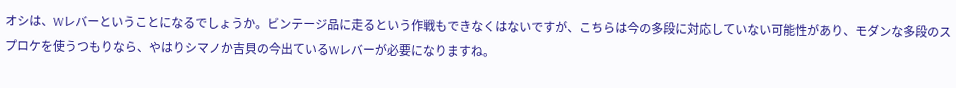オシは、Wレバーということになるでしょうか。ビンテージ品に走るという作戦もできなくはないですが、こちらは今の多段に対応していない可能性があり、モダンな多段のスプロケを使うつもりなら、やはりシマノか吉貝の今出ているWレバーが必要になりますね。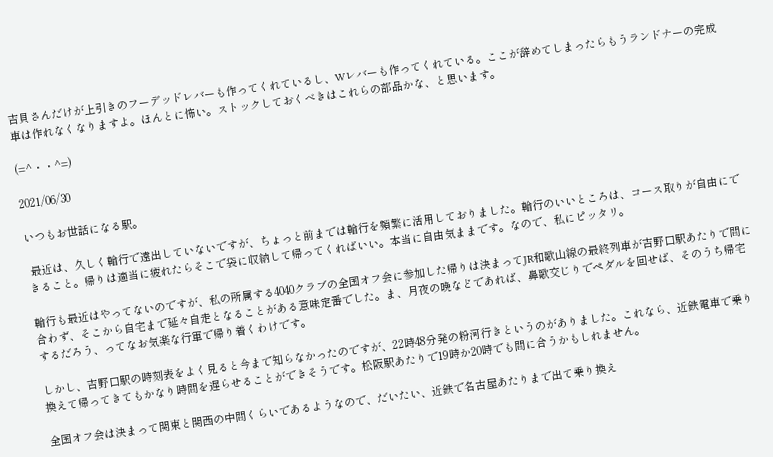吉貝さんだけが上引きのフーデッドレバーも作ってくれているし、Wレバーも作ってくれている。ここが辞めてしまったらもうランドナーの完成車は作れなくなりますよ。ほんとに怖い。ストックしておくべきはこれらの部品かな、と思います。

(=^・・^=)

2021/06/30

いつもお世話になる駅。

 最近は、久しく輪行で遠出していないですが、ちょっと前までは輪行を頻繁に活用しておりました。輪行のいいところは、コース取りが自由にできること。帰りは適当に疲れたらそこで袋に収納して帰ってくればいい。本当に自由気ままです。なので、私にピッタリ。

輪行も最近はやってないのですが、私の所属する4040クラブの全国オフ会に参加した帰りは決まってJR和歌山線の最終列車が吉野口駅あたりで間に合わず、そこから自宅まで延々自走となることがある意味定番でした。ま、月夜の晩などであれば、鼻歌交じりでペダルを回せば、そのうち帰宅するだろう、ってなお気楽な行軍で帰り着くわけです。

しかし、吉野口駅の時刻表をよく見ると今まで知らなかったのですが、22時48分発の粉河行きというのがありました。これなら、近鉄電車で乗り換えて帰ってきてもかなり時間を遅らせることができそうです。松阪駅あたりで19時か20時でも間に合うかもしれません。

全国オフ会は決まって関東と関西の中間くらいであるようなので、だいたい、近鉄で名古屋あたりまで出て乗り換え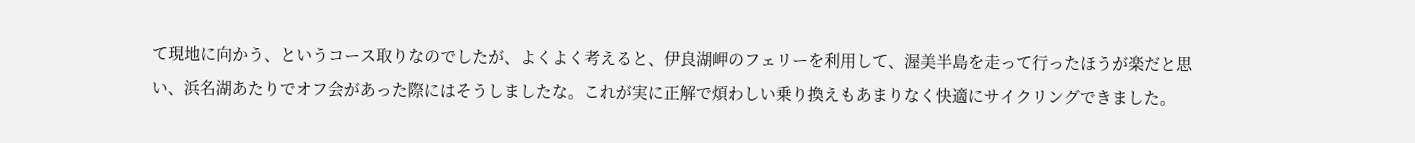て現地に向かう、というコース取りなのでしたが、よくよく考えると、伊良湖岬のフェリーを利用して、渥美半島を走って行ったほうが楽だと思い、浜名湖あたりでオフ会があった際にはそうしましたな。これが実に正解で煩わしい乗り換えもあまりなく快適にサイクリングできました。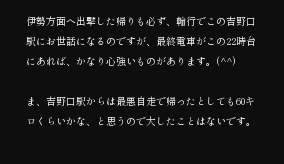伊勢方面へ出撃した帰りも必ず、輪行でこの吉野口駅にお世話になるのですが、最終電車がこの22時台にあれば、かなり心強いものがあります。(^^)

ま、吉野口駅からは最悪自走で帰ったとしても60キロくらいかな、と思うので大したことはないです。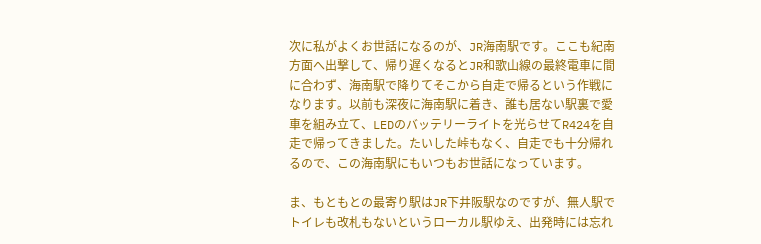次に私がよくお世話になるのが、JR海南駅です。ここも紀南方面へ出撃して、帰り遅くなるとJR和歌山線の最終電車に間に合わず、海南駅で降りてそこから自走で帰るという作戦になります。以前も深夜に海南駅に着き、誰も居ない駅裏で愛車を組み立て、LEDのバッテリーライトを光らせてR424を自走で帰ってきました。たいした峠もなく、自走でも十分帰れるので、この海南駅にもいつもお世話になっています。

ま、もともとの最寄り駅はJR下井阪駅なのですが、無人駅でトイレも改札もないというローカル駅ゆえ、出発時には忘れ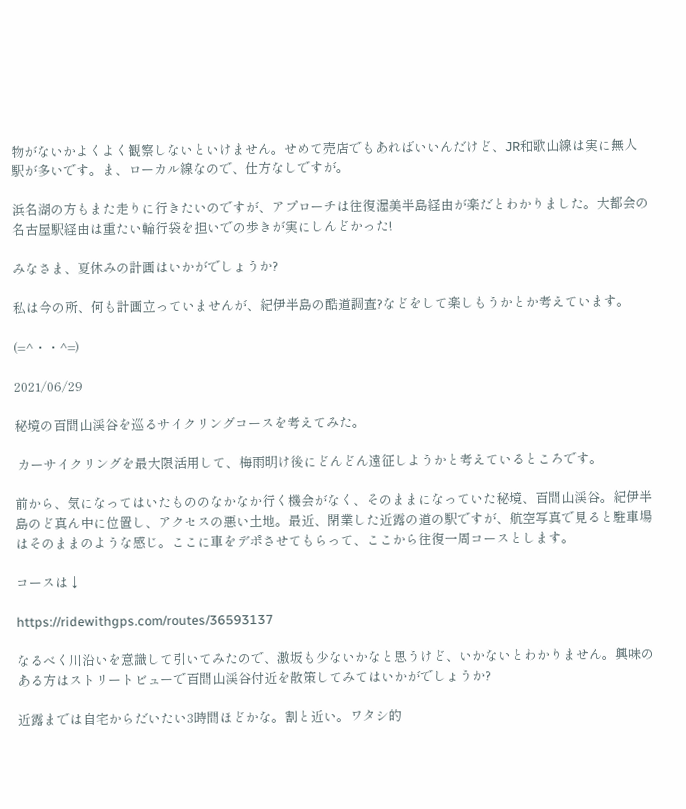物がないかよくよく観察しないといけません。せめて売店でもあればいいんだけど、JR和歌山線は実に無人駅が多いです。ま、ローカル線なので、仕方なしですが。

浜名湖の方もまた走りに行きたいのですが、アプローチは往復渥美半島経由が楽だとわかりました。大都会の名古屋駅経由は重たい輪行袋を担いでの歩きが実にしんどかった!

みなさま、夏休みの計画はいかがでしょうか?

私は今の所、何も計画立っていませんが、紀伊半島の酷道調査?などをして楽しもうかとか考えています。

(=^・・^=)

2021/06/29

秘境の百間山渓谷を巡るサイクリングコースを考えてみた。

 カーサイクリングを最大限活用して、梅雨明け後にどんどん遠征しようかと考えているところです。

前から、気になってはいたもののなかなか行く機会がなく、そのままになっていた秘境、百間山渓谷。紀伊半島のど真ん中に位置し、アクセスの悪い土地。最近、閉業した近露の道の駅ですが、航空写真で見ると駐車場はそのままのような感じ。ここに車をデポさせてもらって、ここから往復一周コースとします。

コースは↓

https://ridewithgps.com/routes/36593137

なるべく川沿いを意識して引いてみたので、激坂も少ないかなと思うけど、いかないとわかりません。興味のある方はストリートビューで百間山渓谷付近を散策してみてはいかがでしょうか?

近露までは自宅からだいたい3時間ほどかな。割と近い。ワタシ的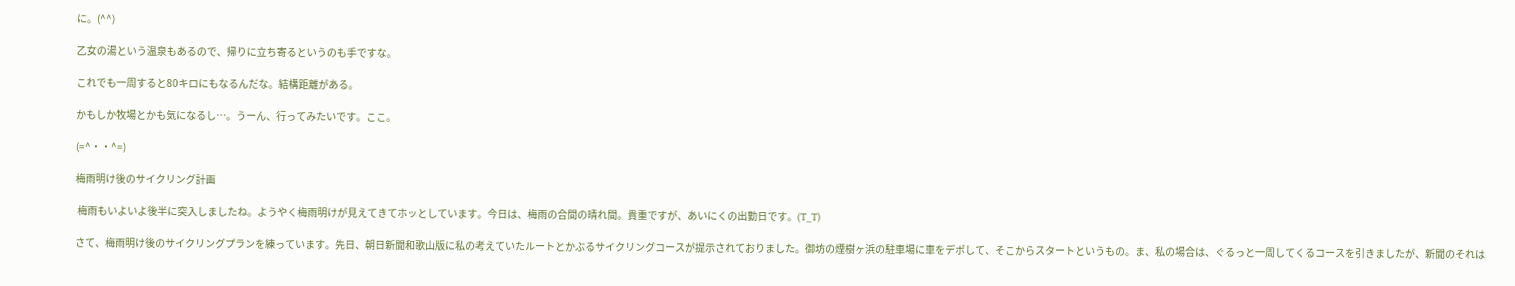に。(^^)

乙女の湯という温泉もあるので、帰りに立ち寄るというのも手ですな。

これでも一周すると80キロにもなるんだな。結構距離がある。

かもしか牧場とかも気になるし…。うーん、行ってみたいです。ここ。

(=^・・^=)

梅雨明け後のサイクリング計画

 梅雨もいよいよ後半に突入しましたね。ようやく梅雨明けが見えてきてホッとしています。今日は、梅雨の合間の晴れ間。貴重ですが、あいにくの出勤日です。(T_T)

さて、梅雨明け後のサイクリングプランを練っています。先日、朝日新聞和歌山版に私の考えていたルートとかぶるサイクリングコースが提示されておりました。御坊の煙樹ヶ浜の駐車場に車をデポして、そこからスタートというもの。ま、私の場合は、ぐるっと一周してくるコースを引きましたが、新聞のそれは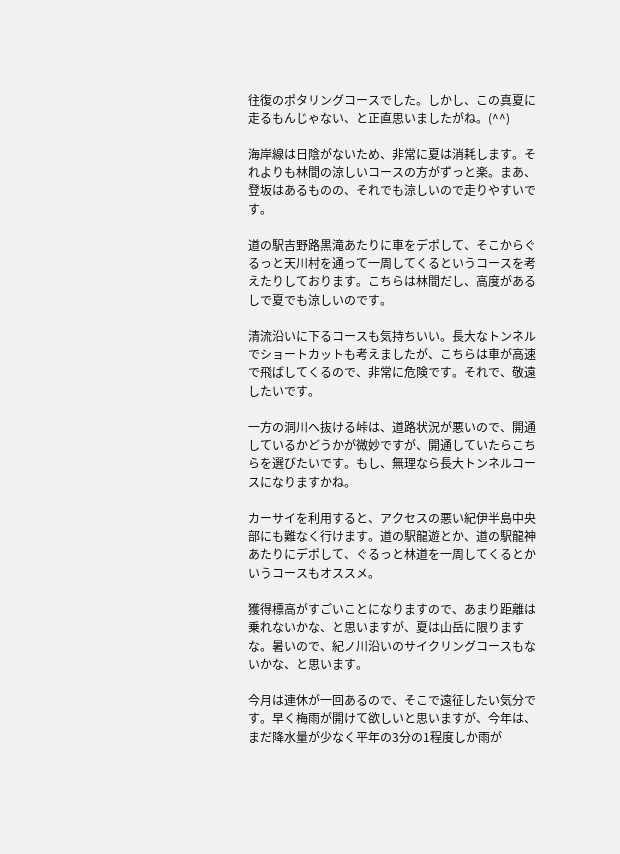往復のポタリングコースでした。しかし、この真夏に走るもんじゃない、と正直思いましたがね。(^^)

海岸線は日陰がないため、非常に夏は消耗します。それよりも林間の涼しいコースの方がずっと楽。まあ、登坂はあるものの、それでも涼しいので走りやすいです。

道の駅吉野路黒滝あたりに車をデポして、そこからぐるっと天川村を通って一周してくるというコースを考えたりしております。こちらは林間だし、高度があるしで夏でも涼しいのです。

清流沿いに下るコースも気持ちいい。長大なトンネルでショートカットも考えましたが、こちらは車が高速で飛ばしてくるので、非常に危険です。それで、敬遠したいです。

一方の洞川へ抜ける峠は、道路状況が悪いので、開通しているかどうかが微妙ですが、開通していたらこちらを選びたいです。もし、無理なら長大トンネルコースになりますかね。

カーサイを利用すると、アクセスの悪い紀伊半島中央部にも難なく行けます。道の駅龍遊とか、道の駅龍神あたりにデポして、ぐるっと林道を一周してくるとかいうコースもオススメ。

獲得標高がすごいことになりますので、あまり距離は乗れないかな、と思いますが、夏は山岳に限りますな。暑いので、紀ノ川沿いのサイクリングコースもないかな、と思います。

今月は連休が一回あるので、そこで遠征したい気分です。早く梅雨が開けて欲しいと思いますが、今年は、まだ降水量が少なく平年の3分の1程度しか雨が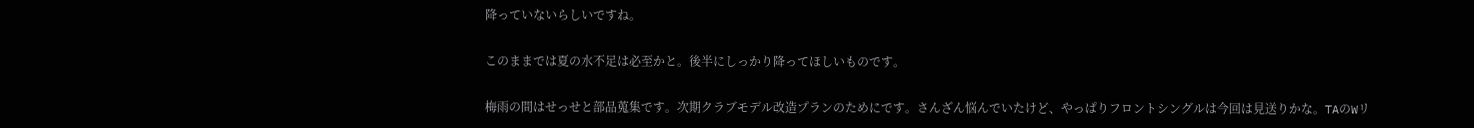降っていないらしいですね。

このままでは夏の水不足は必至かと。後半にしっかり降ってほしいものです。

梅雨の間はせっせと部品蒐集です。次期クラブモデル改造プランのためにです。さんざん悩んでいたけど、やっぱりフロントシングルは今回は見送りかな。TAのWリ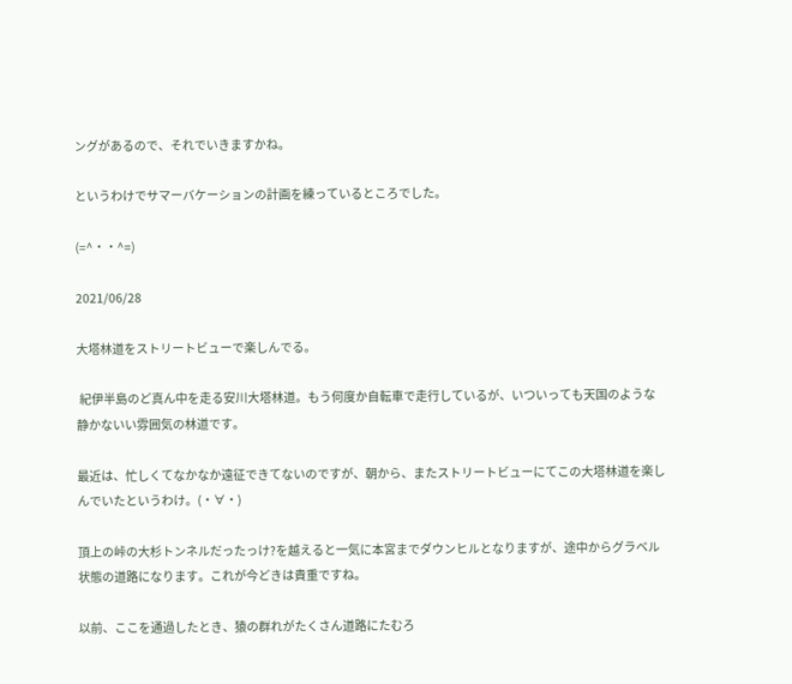ングがあるので、それでいきますかね。

というわけでサマーバケーションの計画を練っているところでした。

(=^・・^=)

2021/06/28

大塔林道をストリートビューで楽しんでる。

 紀伊半島のど真ん中を走る安川大塔林道。もう何度か自転車で走行しているが、いついっても天国のような静かないい雰囲気の林道です。

最近は、忙しくてなかなか遠征できてないのですが、朝から、またストリートビューにてこの大塔林道を楽しんでいたというわけ。(・∀・)

頂上の峠の大杉トンネルだったっけ?を越えると一気に本宮までダウンヒルとなりますが、途中からグラベル状態の道路になります。これが今どきは貴重ですね。

以前、ここを通過したとき、猿の群れがたくさん道路にたむろ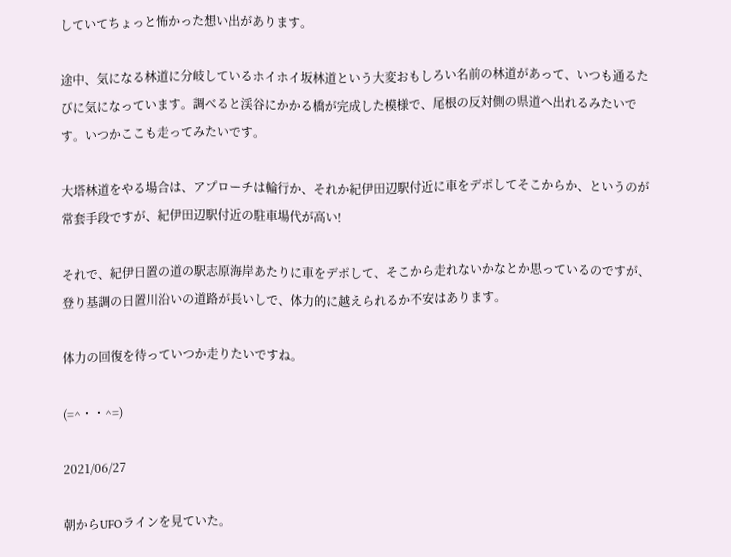していてちょっと怖かった想い出があります。

途中、気になる林道に分岐しているホイホイ坂林道という大変おもしろい名前の林道があって、いつも通るたびに気になっています。調べると渓谷にかかる橋が完成した模様で、尾根の反対側の県道へ出れるみたいです。いつかここも走ってみたいです。

大塔林道をやる場合は、アプローチは輪行か、それか紀伊田辺駅付近に車をデポしてそこからか、というのが常套手段ですが、紀伊田辺駅付近の駐車場代が高い!

それで、紀伊日置の道の駅志原海岸あたりに車をデポして、そこから走れないかなとか思っているのですが、登り基調の日置川沿いの道路が長いしで、体力的に越えられるか不安はあります。

体力の回復を待っていつか走りたいですね。

(=^・・^=)

2021/06/27

朝からUFOラインを見ていた。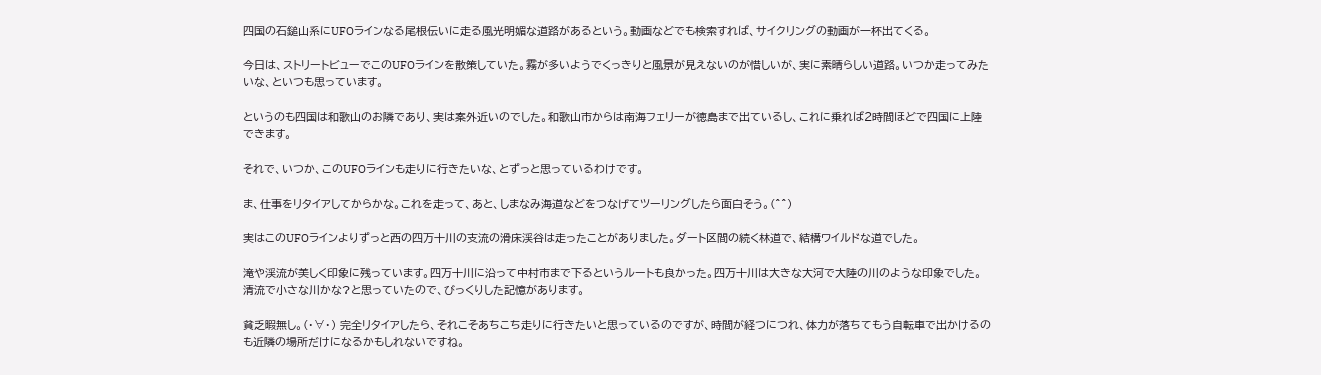四国の石鎚山系にUFOラインなる尾根伝いに走る風光明媚な道路があるという。動画などでも検索すれば、サイクリングの動画が一杯出てくる。

今日は、ストリートビューでこのUFOラインを散策していた。霧が多いようでくっきりと風景が見えないのが惜しいが、実に素晴らしい道路。いつか走ってみたいな、といつも思っています。

というのも四国は和歌山のお隣であり、実は案外近いのでした。和歌山市からは南海フェリーが徳島まで出ているし、これに乗れば2時間ほどで四国に上陸できます。

それで、いつか、このUFOラインも走りに行きたいな、とずっと思っているわけです。

ま、仕事をリタイアしてからかな。これを走って、あと、しまなみ海道などをつなげてツーリングしたら面白そう。(^^)

実はこのUFOラインよりずっと西の四万十川の支流の滑床渓谷は走ったことがありました。ダート区間の続く林道で、結構ワイルドな道でした。

滝や渓流が美しく印象に残っています。四万十川に沿って中村市まで下るというルートも良かった。四万十川は大きな大河で大陸の川のような印象でした。清流で小さな川かな?と思っていたので、びっくりした記憶があります。

貧乏暇無し。(・∀・) 完全リタイアしたら、それこそあちこち走りに行きたいと思っているのですが、時間が経つにつれ、体力が落ちてもう自転車で出かけるのも近隣の場所だけになるかもしれないですね。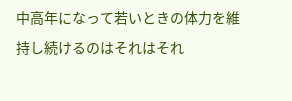中高年になって若いときの体力を維持し続けるのはそれはそれ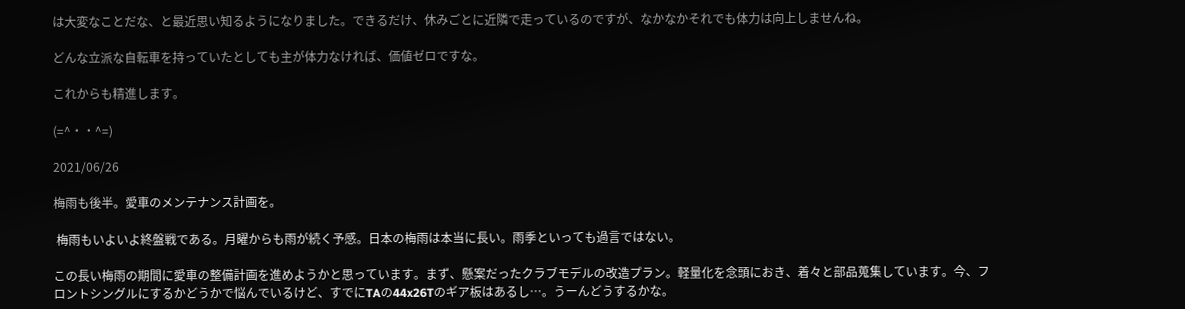は大変なことだな、と最近思い知るようになりました。できるだけ、休みごとに近隣で走っているのですが、なかなかそれでも体力は向上しませんね。

どんな立派な自転車を持っていたとしても主が体力なければ、価値ゼロですな。

これからも精進します。

(=^・・^=)

2021/06/26

梅雨も後半。愛車のメンテナンス計画を。

 梅雨もいよいよ終盤戦である。月曜からも雨が続く予感。日本の梅雨は本当に長い。雨季といっても過言ではない。

この長い梅雨の期間に愛車の整備計画を進めようかと思っています。まず、懸案だったクラブモデルの改造プラン。軽量化を念頭におき、着々と部品蒐集しています。今、フロントシングルにするかどうかで悩んでいるけど、すでにTAの44x26Tのギア板はあるし…。うーんどうするかな。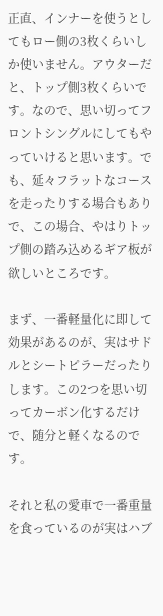正直、インナーを使うとしてもロー側の3枚くらいしか使いません。アウターだと、トップ側3枚くらいです。なので、思い切ってフロントシングルにしてもやっていけると思います。でも、延々フラットなコースを走ったりする場合もありで、この場合、やはりトップ側の踏み込めるギア板が欲しいところです。

まず、一番軽量化に即して効果があるのが、実はサドルとシートピラーだったりします。この2つを思い切ってカーボン化するだけで、随分と軽くなるのです。

それと私の愛車で一番重量を食っているのが実はハブ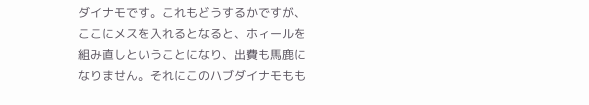ダイナモです。これもどうするかですが、ここにメスを入れるとなると、ホィールを組み直しということになり、出費も馬鹿になりません。それにこのハブダイナモもも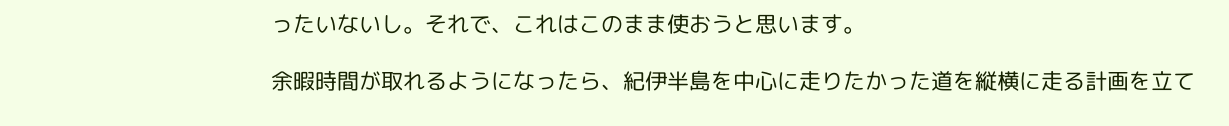ったいないし。それで、これはこのまま使おうと思います。

余暇時間が取れるようになったら、紀伊半島を中心に走りたかった道を縦横に走る計画を立て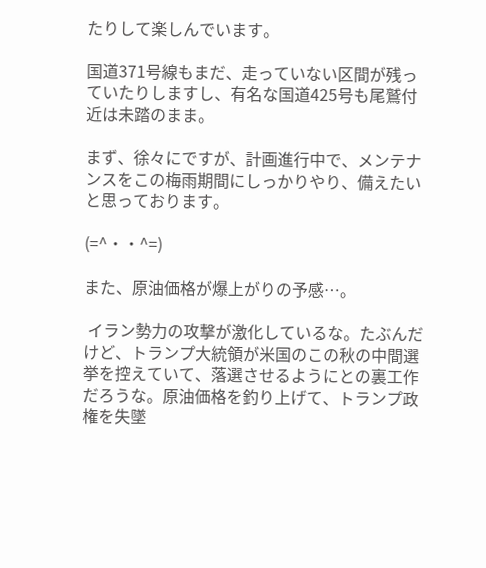たりして楽しんでいます。

国道371号線もまだ、走っていない区間が残っていたりしますし、有名な国道425号も尾鷲付近は未踏のまま。

まず、徐々にですが、計画進行中で、メンテナンスをこの梅雨期間にしっかりやり、備えたいと思っております。

(=^・・^=)

また、原油価格が爆上がりの予感…。

 イラン勢力の攻撃が激化しているな。たぶんだけど、トランプ大統領が米国のこの秋の中間選挙を控えていて、落選させるようにとの裏工作だろうな。原油価格を釣り上げて、トランプ政権を失墜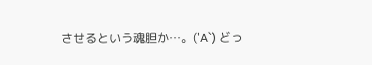させるという魂胆か…。('A`) どっ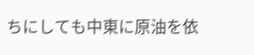ちにしても中東に原油を依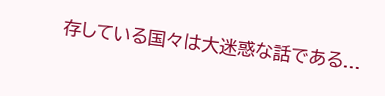存している国々は大迷惑な話である...